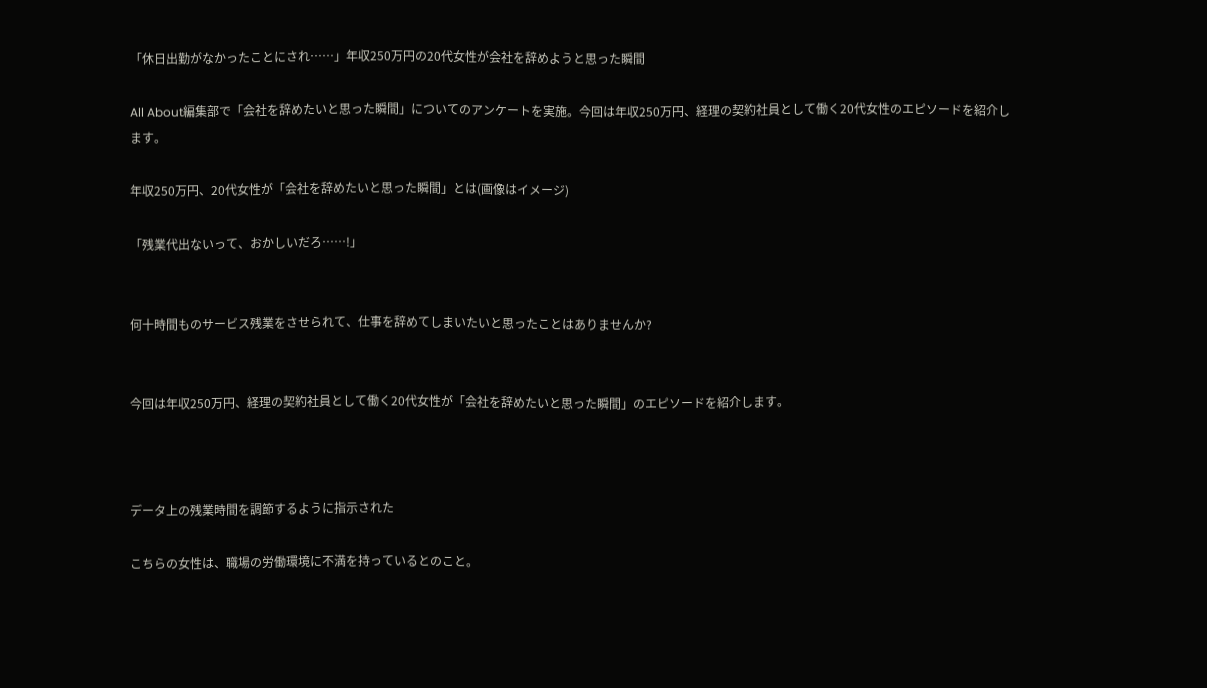「休日出勤がなかったことにされ……」年収250万円の20代女性が会社を辞めようと思った瞬間

All About編集部で「会社を辞めたいと思った瞬間」についてのアンケートを実施。今回は年収250万円、経理の契約社員として働く20代女性のエピソードを紹介します。

年収250万円、20代女性が「会社を辞めたいと思った瞬間」とは(画像はイメージ)

「残業代出ないって、おかしいだろ……!」


何十時間ものサービス残業をさせられて、仕事を辞めてしまいたいと思ったことはありませんか?


今回は年収250万円、経理の契約社員として働く20代女性が「会社を辞めたいと思った瞬間」のエピソードを紹介します。



データ上の残業時間を調節するように指示された

こちらの女性は、職場の労働環境に不満を持っているとのこと。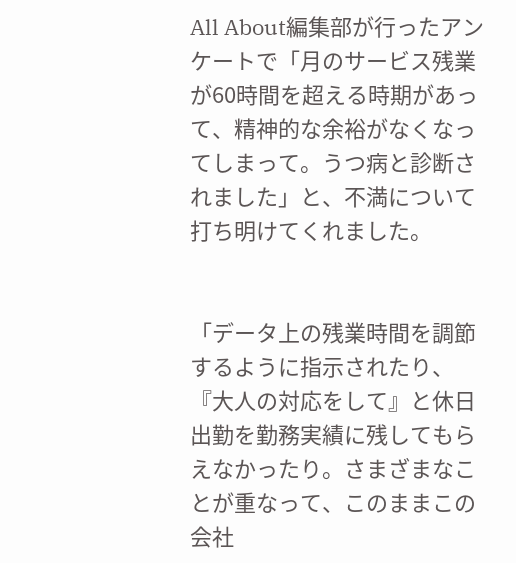All About編集部が行ったアンケートで「月のサービス残業が60時間を超える時期があって、精神的な余裕がなくなってしまって。うつ病と診断されました」と、不満について打ち明けてくれました。


「データ上の残業時間を調節するように指示されたり、『大人の対応をして』と休日出勤を勤務実績に残してもらえなかったり。さまざまなことが重なって、このままこの会社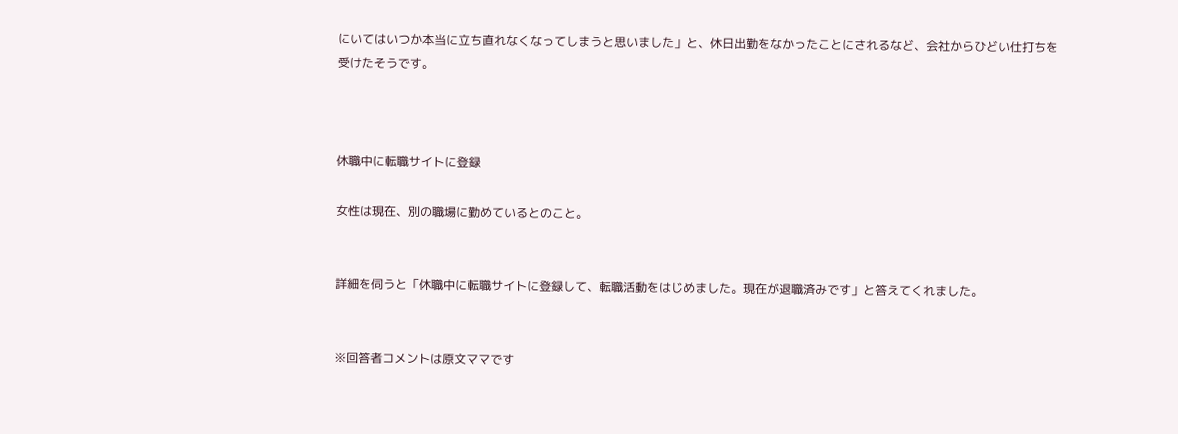にいてはいつか本当に立ち直れなくなってしまうと思いました」と、休日出勤をなかったことにされるなど、会社からひどい仕打ちを受けたそうです。



休職中に転職サイトに登録

女性は現在、別の職場に勤めているとのこと。


詳細を伺うと「休職中に転職サイトに登録して、転職活動をはじめました。現在が退職済みです」と答えてくれました。


※回答者コメントは原文ママです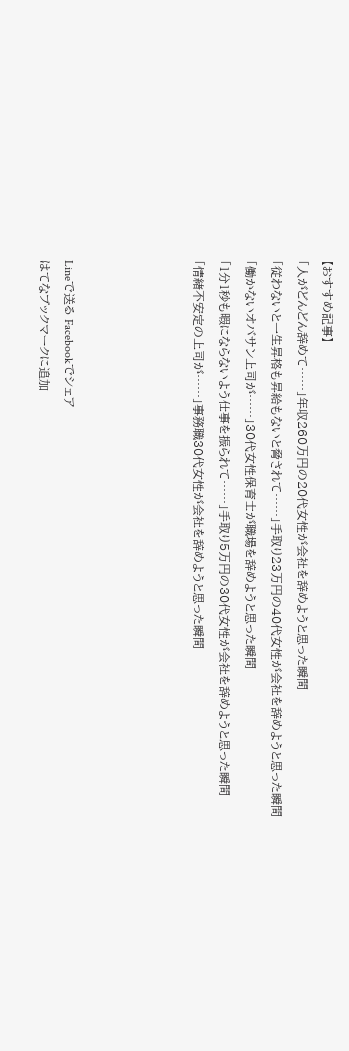【おすすめ記事】
「人がどんどん辞めて……」年収260万円の20代女性が会社を辞めようと思った瞬間
「従わないと一生昇格も昇給もないと脅されて……」手取り23万円の40代女性が会社を辞めようと思った瞬間
「働かないオバサン上司が……」30代女性保育士が職場を辞めようと思った瞬間
「1分1秒も暇にならないよう仕事を振られて……」手取り5万円の30代女性が会社を辞めようと思った瞬間
「情緒不安定の上司が……」事務職30代女性が会社を辞めようと思った瞬間




Lineで送る Facebookでシェア
はてなブックマークに追加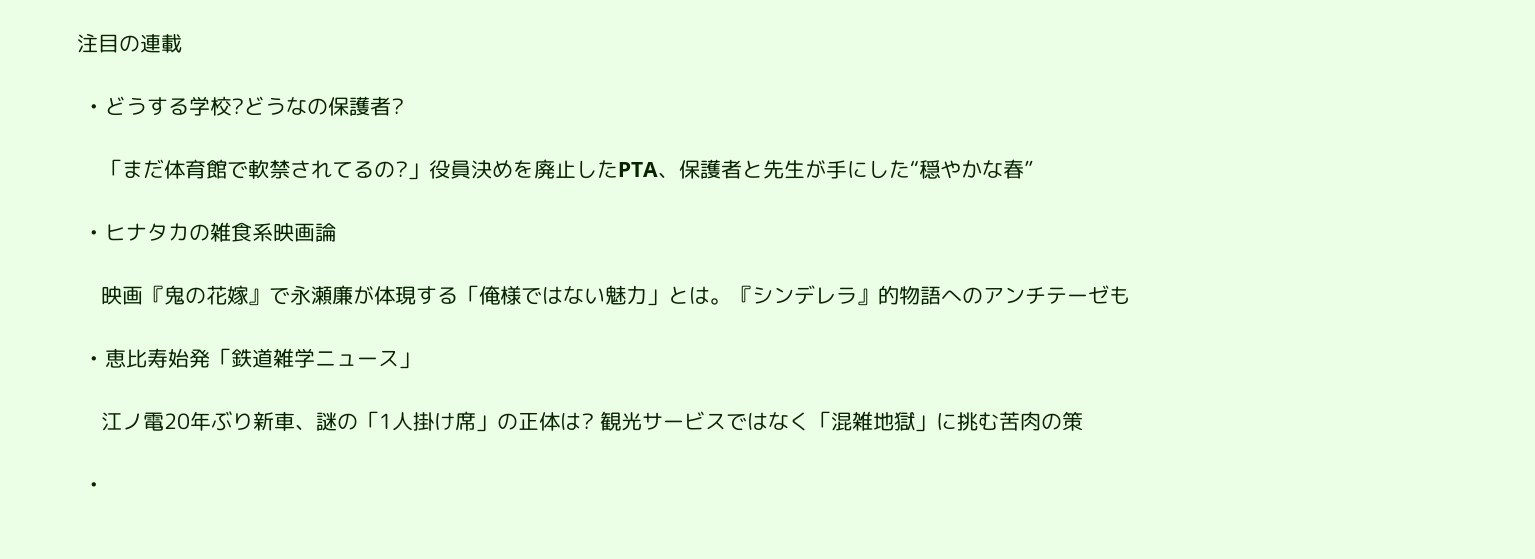注目の連載

  • どうする学校?どうなの保護者?

    「まだ体育館で軟禁されてるの?」役員決めを廃止したPTA、保護者と先生が手にした“穏やかな春”

  • ヒナタカの雑食系映画論

    映画『鬼の花嫁』で永瀬廉が体現する「俺様ではない魅力」とは。『シンデレラ』的物語へのアンチテーゼも

  • 恵比寿始発「鉄道雑学ニュース」

    江ノ電20年ぶり新車、謎の「1人掛け席」の正体は? 観光サービスではなく「混雑地獄」に挑む苦肉の策

  •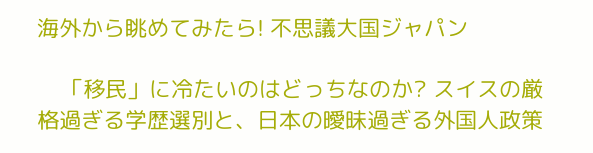海外から眺めてみたら! 不思議大国ジャパン

    「移民」に冷たいのはどっちなのか? スイスの厳格過ぎる学歴選別と、日本の曖昧過ぎる外国人政策